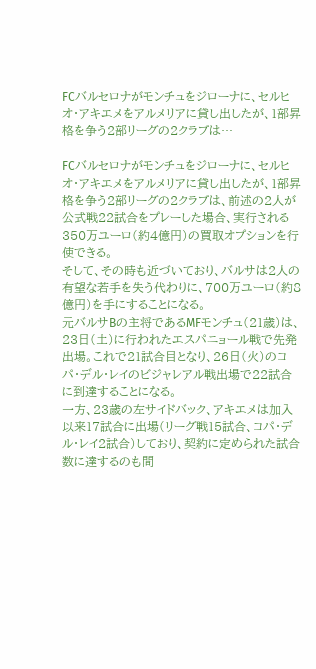FCバルセロナがモンチュをジローナに、セルヒオ・アキエメをアルメリアに貸し出したが、1部昇格を争う2部リーグの2クラブは…

FCバルセロナがモンチュをジローナに、セルヒオ・アキエメをアルメリアに貸し出したが、1部昇格を争う2部リーグの2クラブは、前述の2人が公式戦22試合をプレーした場合、実行される350万ユーロ(約4億円)の買取オプションを行使できる。
そして、その時も近づいており、バルサは2人の有望な若手を失う代わりに、700万ユーロ(約8億円)を手にすることになる。
元バルサBの主将であるMFモンチュ(21歳)は、23日(土)に行われたエスパニョール戦で先発出場。これで21試合目となり、26日(火)のコパ・デル・レイのビジャレアル戦出場で22試合に到達することになる。
一方、23歳の左サイドバック、アキエメは加入以来17試合に出場(リーグ戦15試合、コパ・デル・レイ2試合)しており、契約に定められた試合数に達するのも間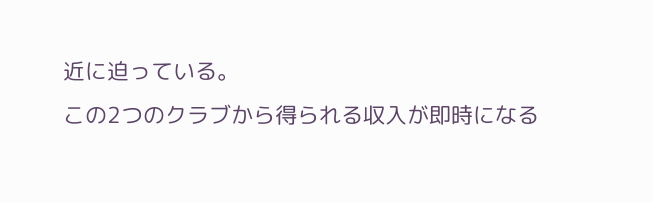近に迫っている。
この2つのクラブから得られる収入が即時になる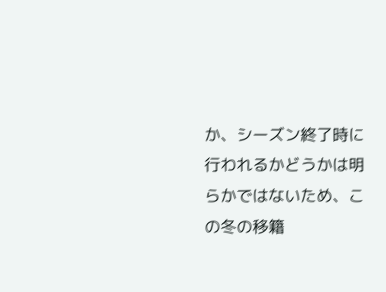か、シーズン終了時に行われるかどうかは明らかではないため、この冬の移籍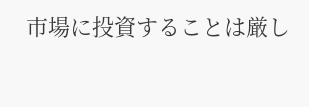市場に投資することは厳し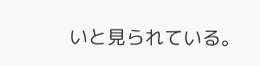いと見られている。